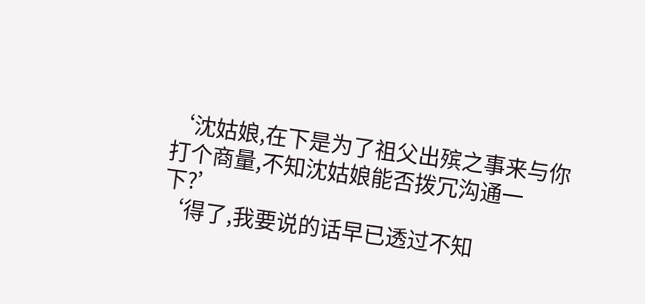‘沈姑娘,在下是为了祖父出殡之事来与你打个商量,不知沈姑娘能否拨冗沟通一下?’
‘得了,我要说的话早已透过不知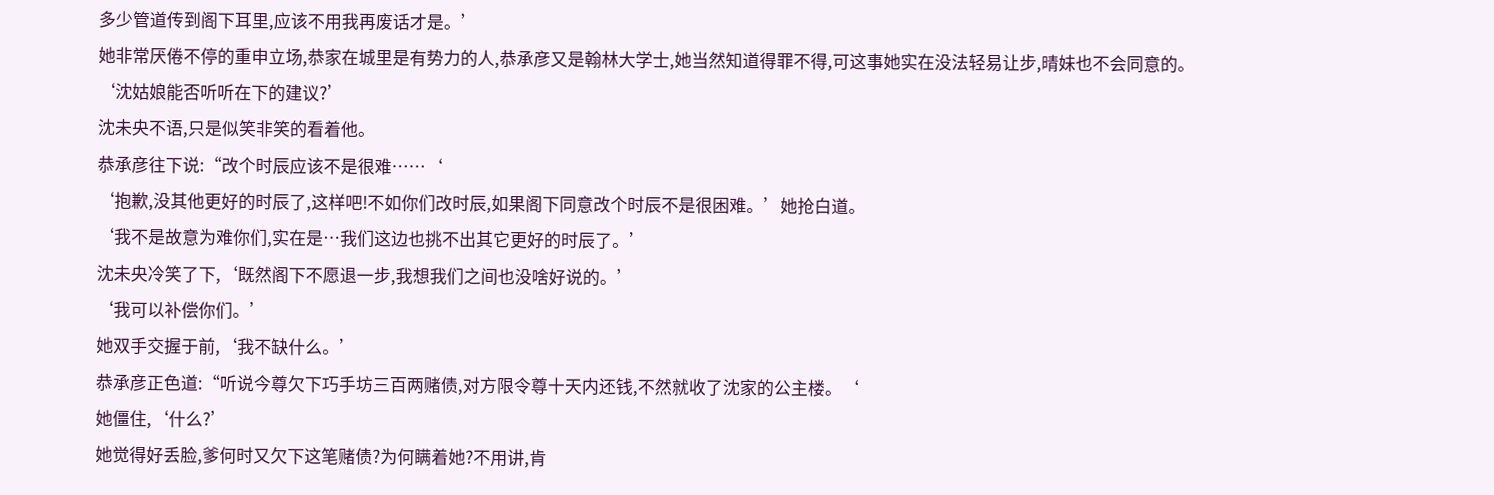多少管道传到阁下耳里,应该不用我再废话才是。’
她非常厌倦不停的重申立场,恭家在城里是有势力的人,恭承彦又是翰林大学士,她当然知道得罪不得,可这事她实在没法轻易让步,晴妹也不会同意的。
‘沈姑娘能否听听在下的建议?’
沈未央不语,只是似笑非笑的看着他。
恭承彦往下说:“改个时辰应该不是很难……‘
‘抱歉,没其他更好的时辰了,这样吧!不如你们改时辰,如果阁下同意改个时辰不是很困难。’她抢白道。
‘我不是故意为难你们,实在是…我们这边也挑不出其它更好的时辰了。’
沈未央冷笑了下,‘既然阁下不愿退一步,我想我们之间也没啥好说的。’
‘我可以补偿你们。’
她双手交握于前,‘我不缺什么。’
恭承彦正色道:“听说今尊欠下巧手坊三百两赌债,对方限令尊十天内还钱,不然就收了沈家的公主楼。‘
她僵住,‘什么?’
她觉得好丢脸,爹何时又欠下这笔赌债?为何瞒着她?不用讲,肯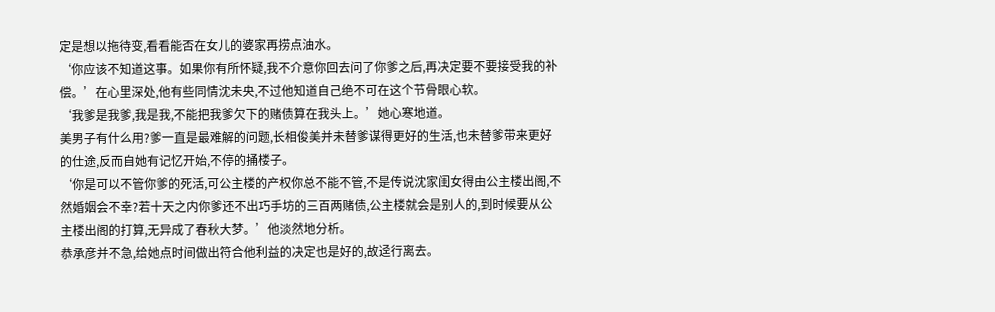定是想以拖待变,看看能否在女儿的婆家再捞点油水。
‘你应该不知道这事。如果你有所怀疑,我不介意你回去问了你爹之后,再决定要不要接受我的补偿。’在心里深处,他有些同情沈未央,不过他知道自己绝不可在这个节骨眼心软。
‘我爹是我爹,我是我,不能把我爹欠下的赌债算在我头上。’她心寒地道。
美男子有什么用?爹一直是最难解的问题,长相俊美并未替爹谋得更好的生活,也未替爹带来更好的仕途,反而自她有记忆开始,不停的捅楼子。
‘你是可以不管你爹的死活,可公主楼的产权你总不能不管,不是传说沈家闺女得由公主楼出阁,不然婚姻会不幸?若十天之内你爹还不出巧手坊的三百两赌债,公主楼就会是别人的,到时候要从公主楼出阁的打算,无异成了春秋大梦。’他淡然地分析。
恭承彦并不急,给她点时间做出符合他利益的决定也是好的,故迳行离去。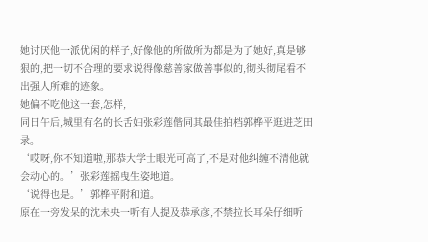她讨厌他一派优闲的样子,好像他的所做所为都是为了她好,真是够狠的,把一切不合理的要求说得像慈善家做善事似的,彻头彻尾看不出强人所难的迹象。
她偏不吃他这一套,怎样,
同日午后,城里有名的长舌妇张彩莲偕同其最佳拍档郭桦平逛进芝田录。
‘哎呀,你不知道啦,那恭大学士眼光可高了,不是对他纠缠不清他就会动心的。’张彩莲摇曳生姿地道。
‘说得也是。’郭桦平附和道。
原在一旁发呆的沈未央一听有人提及恭承彦,不禁拉长耳朵仔细听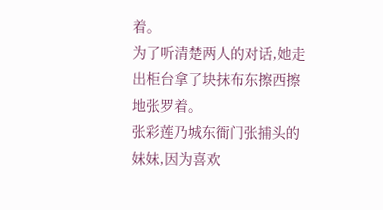着。
为了听清楚两人的对话,她走出柜台拿了块抹布东擦西擦地张罗着。
张彩莲乃城东衙门张捕头的妹妹,因为喜欢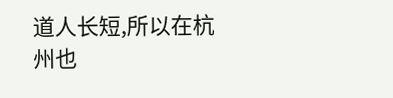道人长短,所以在杭州也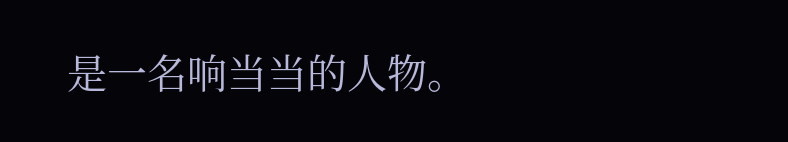是一名响当当的人物。